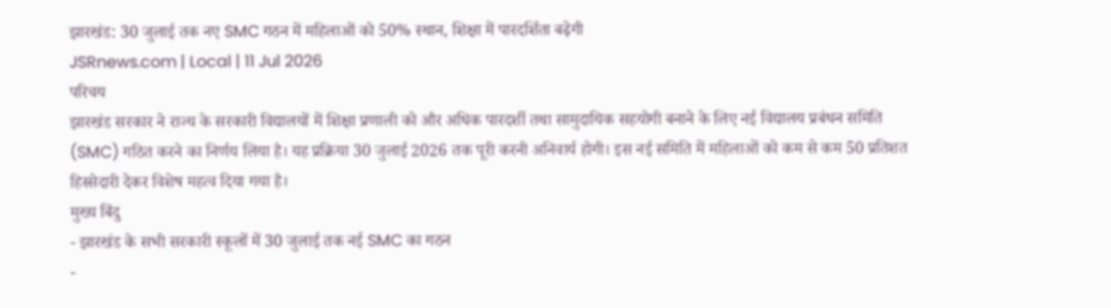झारखंड: 30 जुलाई तक नए SMC गठन में महिलाओं को 50% स्थान, शिक्षा में पारदर्शिता बढ़ेगी
JSRnews.com | Local | 11 Jul 2026
परिचय
झारखंड सरकार ने राज्य के सरकारी विद्यालयों में शिक्षा प्रणाली को और अधिक पारदर्शी तथा सामुदायिक सहयोगी बनाने के लिए नई विद्यालय प्रबंधन समिति (SMC) गठित करने का निर्णय लिया है। यह प्रक्रिया 30 जुलाई 2026 तक पूरी करनी अनिवार्य होगी। इस नई समिति में महिलाओं को कम से कम 50 प्रतिशत हिस्सेदारी देकर विशेष महत्व दिया गया है।
मुख्य बिंदु
- झारखंड के सभी सरकारी स्कूलों में 30 जुलाई तक नई SMC का गठन
-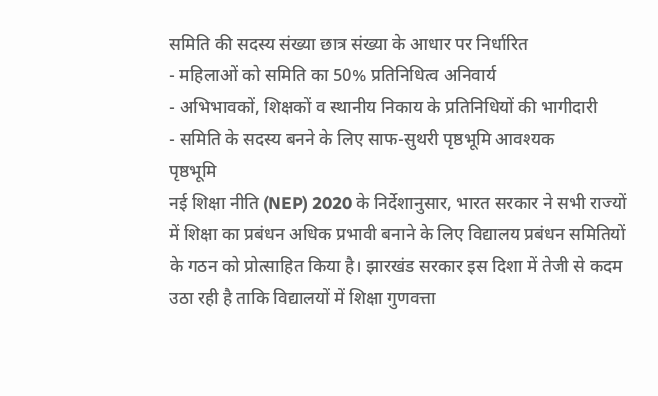समिति की सदस्य संख्या छात्र संख्या के आधार पर निर्धारित
- महिलाओं को समिति का 50% प्रतिनिधित्व अनिवार्य
- अभिभावकों, शिक्षकों व स्थानीय निकाय के प्रतिनिधियों की भागीदारी
- समिति के सदस्य बनने के लिए साफ-सुथरी पृष्ठभूमि आवश्यक
पृष्ठभूमि
नई शिक्षा नीति (NEP) 2020 के निर्देशानुसार, भारत सरकार ने सभी राज्यों में शिक्षा का प्रबंधन अधिक प्रभावी बनाने के लिए विद्यालय प्रबंधन समितियों के गठन को प्रोत्साहित किया है। झारखंड सरकार इस दिशा में तेजी से कदम उठा रही है ताकि विद्यालयों में शिक्षा गुणवत्ता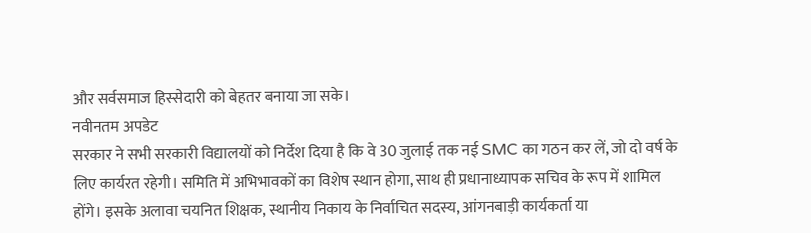और सर्वसमाज हिस्सेदारी को बेहतर बनाया जा सके।
नवीनतम अपडेट
सरकार ने सभी सरकारी विद्यालयों को निर्देश दिया है कि वे 30 जुलाई तक नई SMC का गठन कर लें, जो दो वर्ष के लिए कार्यरत रहेगी। समिति में अभिभावकों का विशेष स्थान होगा, साथ ही प्रधानाध्यापक सचिव के रूप में शामिल होंगे। इसके अलावा चयनित शिक्षक, स्थानीय निकाय के निर्वाचित सदस्य, आंगनबाड़ी कार्यकर्ता या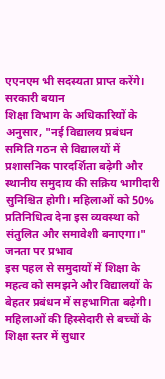एएनएम भी सदस्यता प्राप्त करेंगे।
सरकारी बयान
शिक्षा विभाग के अधिकारियों के अनुसार, "नई विद्यालय प्रबंधन समिति गठन से विद्यालयों में प्रशासनिक पारदर्शिता बढ़ेगी और स्थानीय समुदाय की सक्रिय भागीदारी सुनिश्चित होगी। महिलाओं को 50% प्रतिनिधित्व देना इस व्यवस्था को संतुलित और समावेशी बनाएगा।"
जनता पर प्रभाव
इस पहल से समुदायों में शिक्षा के महत्व को समझने और विद्यालयों के बेहतर प्रबंधन में सहभागिता बढ़ेगी। महिलाओं की हिस्सेदारी से बच्चों के शिक्षा स्तर में सुधार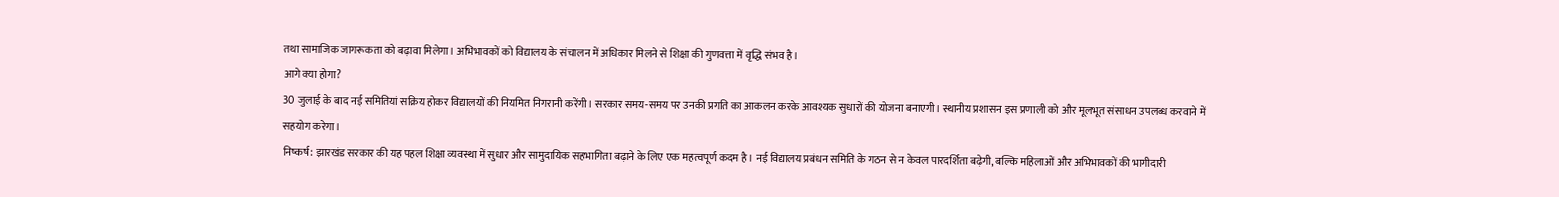तथा सामाजिक जागरूकता को बढ़ावा मिलेगा। अभिभावकों को विद्यालय के संचालन में अधिकार मिलने से शिक्षा की गुणवत्ता में वृद्धि संभव है।
आगे क्या होगा?
30 जुलाई के बाद नई समितियां सक्रिय होकर विद्यालयों की नियमित निगरानी करेंगी। सरकार समय-समय पर उनकी प्रगति का आकलन करके आवश्यक सुधारों की योजना बनाएगी। स्थानीय प्रशासन इस प्रणाली को और मूलभूत संसाधन उपलब्ध करवाने में सहयोग करेगा।
निष्कर्ष: झारखंड सरकार की यह पहल शिक्षा व्यवस्था में सुधार और सामुदायिक सहभागिता बढ़ाने के लिए एक महत्वपूर्ण कदम है। नई विद्यालय प्रबंधन समिति के गठन से न केवल पारदर्शिता बढ़ेगी, बल्कि महिलाओं और अभिभावकों की भागीदारी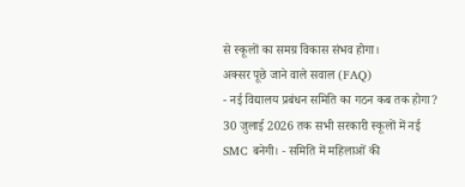से स्कूलों का समग्र विकास संभव होगा।
अक्सर पूछे जाने वाले सवाल (FAQ)
- नई विद्यालय प्रबंधन समिति का गठन कब तक होगा?
30 जुलाई 2026 तक सभी सरकारी स्कूलों में नई SMC बनेगी। - समिति में महिलाओं की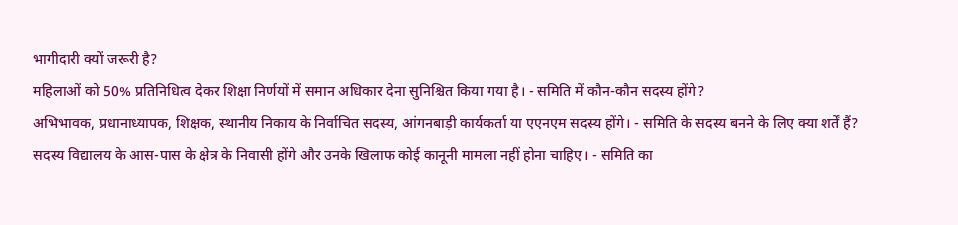भागीदारी क्यों जरूरी है?
महिलाओं को 50% प्रतिनिधित्व देकर शिक्षा निर्णयों में समान अधिकार देना सुनिश्चित किया गया है। - समिति में कौन-कौन सदस्य होंगे?
अभिभावक, प्रधानाध्यापक, शिक्षक, स्थानीय निकाय के निर्वाचित सदस्य, आंगनबाड़ी कार्यकर्ता या एएनएम सदस्य होंगे। - समिति के सदस्य बनने के लिए क्या शर्तें हैं?
सदस्य विद्यालय के आस-पास के क्षेत्र के निवासी होंगे और उनके खिलाफ कोई कानूनी मामला नहीं होना चाहिए। - समिति का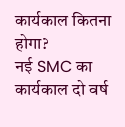कार्यकाल कितना होगा?
नई SMC का कार्यकाल दो वर्ष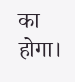का होगा।